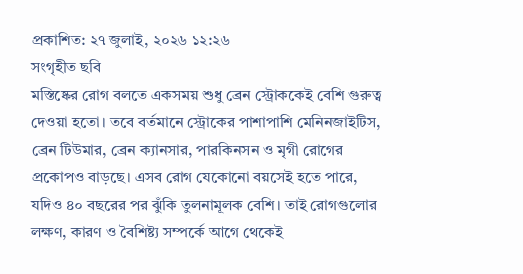প্রকাশিত: ২৭ জুলাই, ২০২৬ ১২:২৬
সংগৃহীত ছবি
মস্তিষ্কের রোগ বলতে একসময় শুধু ব্রেন স্ট্রোককেই বেশি গুরুত্ব দেওয়া হতো। তবে বর্তমানে স্ট্রোকের পাশাপাশি মেনিনজাইটিস, ব্রেন টিউমার, ব্রেন ক্যানসার, পারকিনসন ও মৃগী রোগের প্রকোপও বাড়ছে। এসব রোগ যেকোনো বয়সেই হতে পারে, যদিও ৪০ বছরের পর ঝুঁকি তুলনামূলক বেশি। তাই রোগগুলোর লক্ষণ, কারণ ও বৈশিষ্ট্য সম্পর্কে আগে থেকেই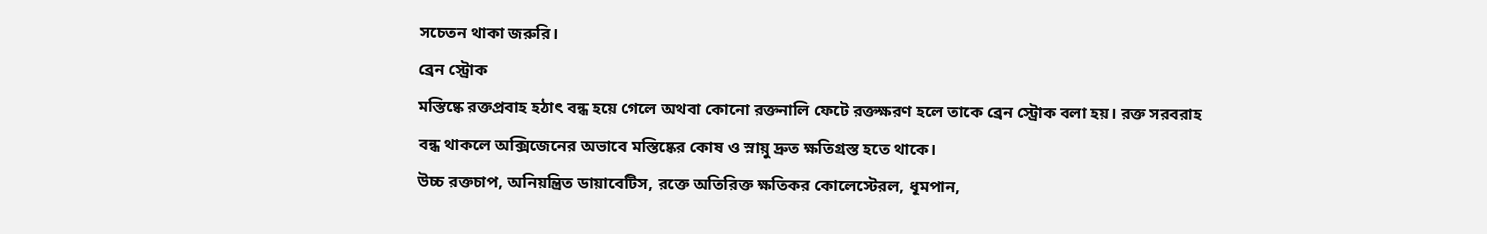সচেতন থাকা জরুরি।
ব্রেন স্ট্রোক
মস্তিষ্কে রক্তপ্রবাহ হঠাৎ বন্ধ হয়ে গেলে অথবা কোনো রক্তনালি ফেটে রক্তক্ষরণ হলে তাকে ব্রেন স্ট্রোক বলা হয়। রক্ত সরবরাহ বন্ধ থাকলে অক্সিজেনের অভাবে মস্তিষ্কের কোষ ও স্নায়ু দ্রুত ক্ষতিগ্রস্ত হতে থাকে।
উচ্চ রক্তচাপ, অনিয়ন্ত্রিত ডায়াবেটিস, রক্তে অতিরিক্ত ক্ষতিকর কোলেস্টেরল, ধূমপান,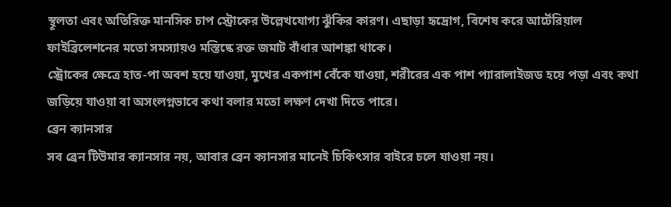স্থূলতা এবং অতিরিক্ত মানসিক চাপ স্ট্রোকের উল্লেখযোগ্য ঝুঁকির কারণ। এছাড়া হৃদ্রোগ, বিশেষ করে আর্টেরিয়াল ফাইব্রিলেশনের মতো সমস্যায়ও মস্তিষ্কে রক্ত জমাট বাঁধার আশঙ্কা থাকে।
স্ট্রোকের ক্ষেত্রে হাত-পা অবশ হয়ে যাওয়া, মুখের একপাশ বেঁকে যাওয়া, শরীরের এক পাশ প্যারালাইজড হয়ে পড়া এবং কথা জড়িয়ে যাওয়া বা অসংলগ্নভাবে কথা বলার মতো লক্ষণ দেখা দিতে পারে।
ব্রেন ক্যানসার
সব ব্রেন টিউমার ক্যানসার নয়, আবার ব্রেন ক্যানসার মানেই চিকিৎসার বাইরে চলে যাওয়া নয়।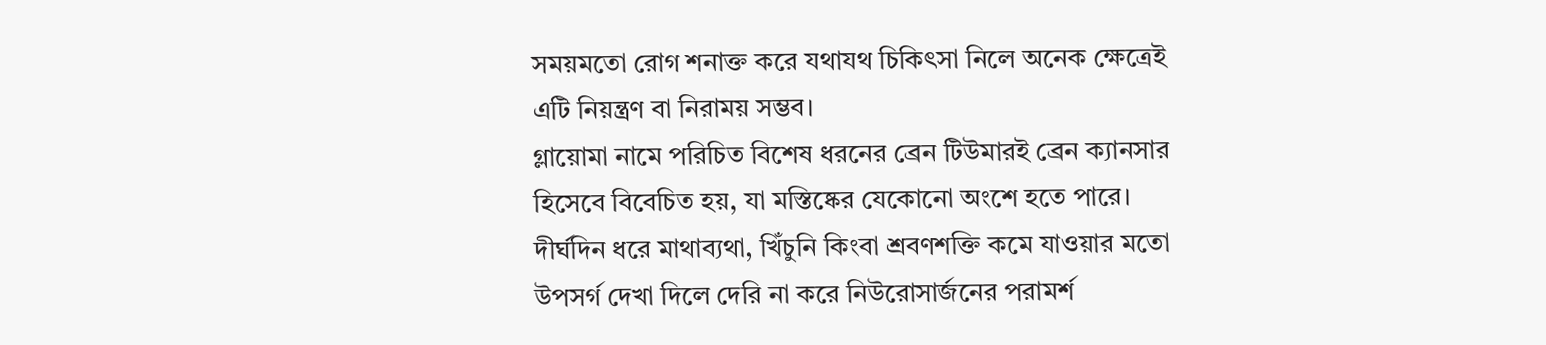সময়মতো রোগ শনাক্ত করে যথাযথ চিকিৎসা নিলে অনেক ক্ষেত্রেই এটি নিয়ন্ত্রণ বা নিরাময় সম্ভব।
গ্লায়োমা নামে পরিচিত বিশেষ ধরনের ব্রেন টিউমারই ব্রেন ক্যানসার হিসেবে বিবেচিত হয়, যা মস্তিষ্কের যেকোনো অংশে হতে পারে।
দীর্ঘদিন ধরে মাথাব্যথা, খিঁচুনি কিংবা শ্রবণশক্তি কমে যাওয়ার মতো উপসর্গ দেখা দিলে দেরি না করে নিউরোসার্জনের পরামর্শ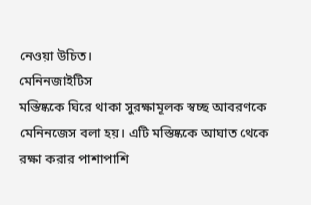নেওয়া উচিত।
মেনিনজাইটিস
মস্তিষ্ককে ঘিরে থাকা সুরক্ষামূলক স্বচ্ছ আবরণকে মেনিনজেস বলা হয়। এটি মস্তিষ্ককে আঘাত থেকে রক্ষা করার পাশাপাশি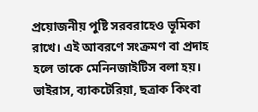প্রয়োজনীয় পুষ্টি সরবরাহেও ভূমিকা রাখে। এই আবরণে সংক্রমণ বা প্রদাহ হলে তাকে মেনিনজাইটিস বলা হয়।
ভাইরাস, ব্যাকটেরিয়া, ছত্রাক কিংবা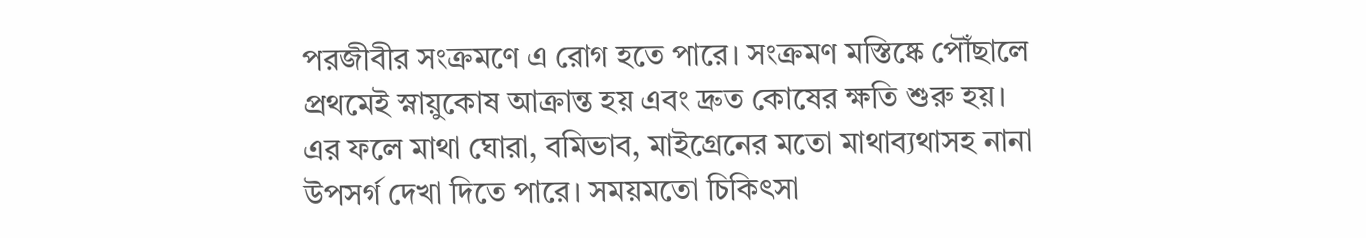পরজীবীর সংক্রমণে এ রোগ হতে পারে। সংক্রমণ মস্তিষ্কে পৌঁছালে প্রথমেই স্নায়ুকোষ আক্রান্ত হয় এবং দ্রুত কোষের ক্ষতি শুরু হয়।
এর ফলে মাথা ঘোরা, বমিভাব, মাইগ্রেনের মতো মাথাব্যথাসহ নানা উপসর্গ দেখা দিতে পারে। সময়মতো চিকিৎসা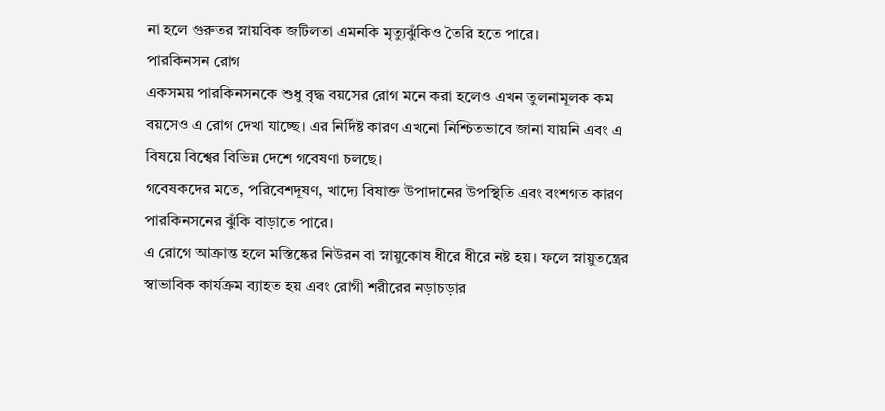না হলে গুরুতর স্নায়বিক জটিলতা এমনকি মৃত্যুঝুঁকিও তৈরি হতে পারে।
পারকিনসন রোগ
একসময় পারকিনসনকে শুধু বৃদ্ধ বয়সের রোগ মনে করা হলেও এখন তুলনামূলক কম বয়সেও এ রোগ দেখা যাচ্ছে। এর নির্দিষ্ট কারণ এখনো নিশ্চিতভাবে জানা যায়নি এবং এ বিষয়ে বিশ্বের বিভিন্ন দেশে গবেষণা চলছে।
গবেষকদের মতে, পরিবেশদূষণ, খাদ্যে বিষাক্ত উপাদানের উপস্থিতি এবং বংশগত কারণ পারকিনসনের ঝুঁকি বাড়াতে পারে।
এ রোগে আক্রান্ত হলে মস্তিষ্কের নিউরন বা স্নায়ুকোষ ধীরে ধীরে নষ্ট হয়। ফলে স্নায়ুতন্ত্রের স্বাভাবিক কার্যক্রম ব্যাহত হয় এবং রোগী শরীরের নড়াচড়ার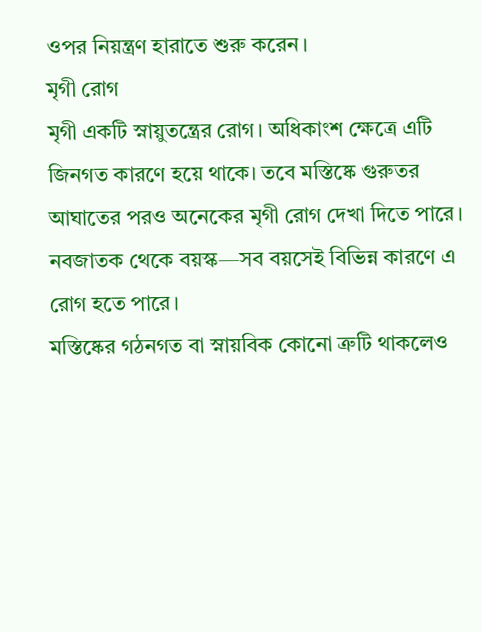ওপর নিয়ন্ত্রণ হারাতে শুরু করেন।
মৃগী রোগ
মৃগী একটি স্নায়ুতন্ত্রের রোগ। অধিকাংশ ক্ষেত্রে এটি জিনগত কারণে হয়ে থাকে। তবে মস্তিষ্কে গুরুতর আঘাতের পরও অনেকের মৃগী রোগ দেখা দিতে পারে। নবজাতক থেকে বয়স্ক—সব বয়সেই বিভিন্ন কারণে এ রোগ হতে পারে।
মস্তিষ্কের গঠনগত বা স্নায়বিক কোনো ত্রুটি থাকলেও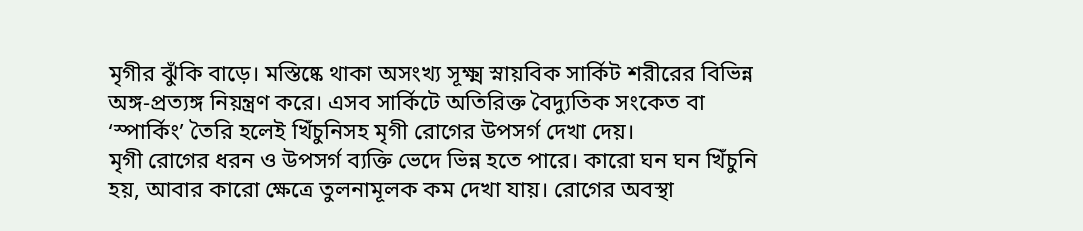মৃগীর ঝুঁকি বাড়ে। মস্তিষ্কে থাকা অসংখ্য সূক্ষ্ম স্নায়বিক সার্কিট শরীরের বিভিন্ন অঙ্গ-প্রত্যঙ্গ নিয়ন্ত্রণ করে। এসব সার্কিটে অতিরিক্ত বৈদ্যুতিক সংকেত বা ‘স্পার্কিং’ তৈরি হলেই খিঁচুনিসহ মৃগী রোগের উপসর্গ দেখা দেয়।
মৃগী রোগের ধরন ও উপসর্গ ব্যক্তি ভেদে ভিন্ন হতে পারে। কারো ঘন ঘন খিঁচুনি হয়, আবার কারো ক্ষেত্রে তুলনামূলক কম দেখা যায়। রোগের অবস্থা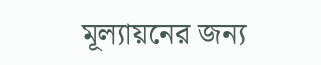মূল্যায়নের জন্য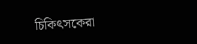চিকিৎসকেরা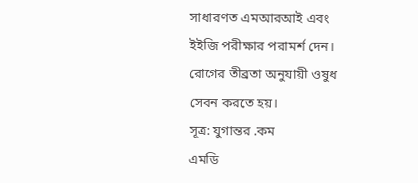সাধারণত এমআরআই এবং ইইজি পরীক্ষার পরামর্শ দেন। রোগের তীব্রতা অনুযায়ী ওষুধ সেবন করতে হয়।
সূত্র: যুগান্তর .কম
এমডি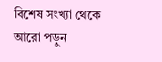বিশেষ সংখ্যা থেকে আরো পড়ুন